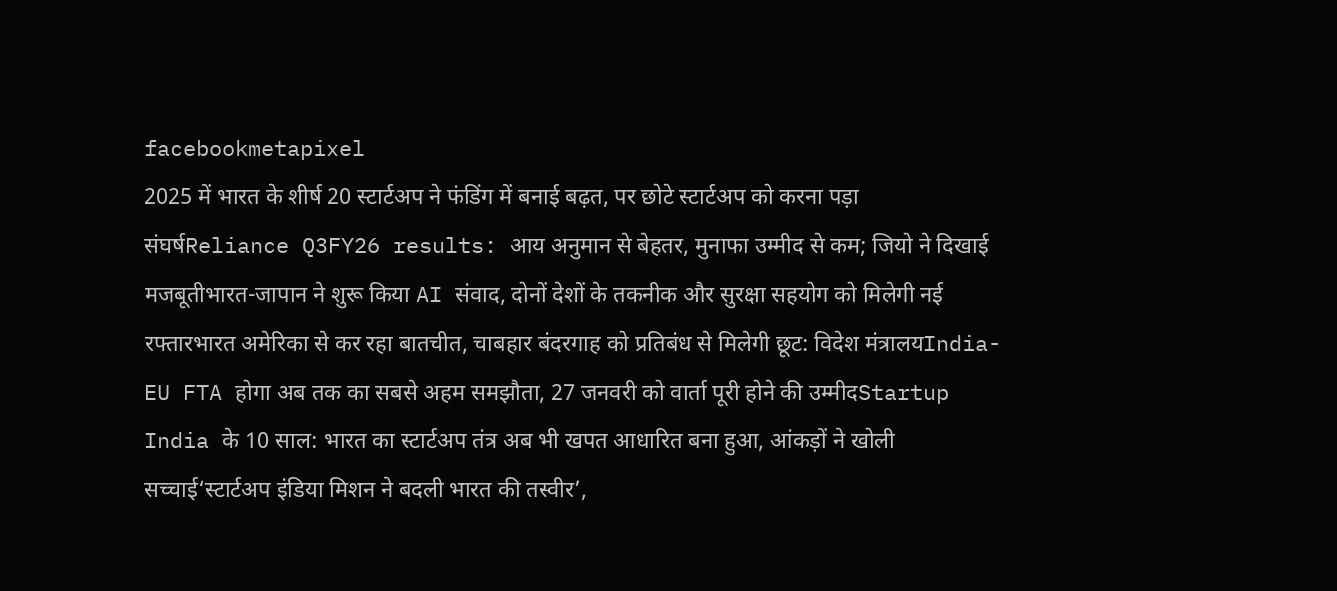facebookmetapixel
2025 में भारत के शीर्ष 20 स्टार्टअप ने फंडिंग में बनाई बढ़त, पर छोटे स्टार्टअप को करना पड़ा संघर्षReliance Q3FY26 results: आय अनुमान से बेहतर, मुनाफा उम्मीद से कम; जियो ने दिखाई मजबूतीभारत-जापान ने शुरू किया AI संवाद, दोनों देशों के तकनीक और सुरक्षा सहयोग को मिलेगी नई रफ्तारभारत अमेरिका से कर रहा बातचीत, चाबहार बंदरगाह को प्रतिबंध से मिलेगी छूट: विदेश मंत्रालयIndia-EU FTA होगा अब तक का सबसे अहम समझौता, 27 जनवरी को वार्ता पूरी होने की उम्मीदStartup India के 10 साल: भारत का स्टार्टअप तंत्र अब भी खपत आधारित बना हुआ, आंकड़ों ने खोली सच्चाई‘स्टार्टअप इंडिया मिशन ने बदली भारत की तस्वीर’,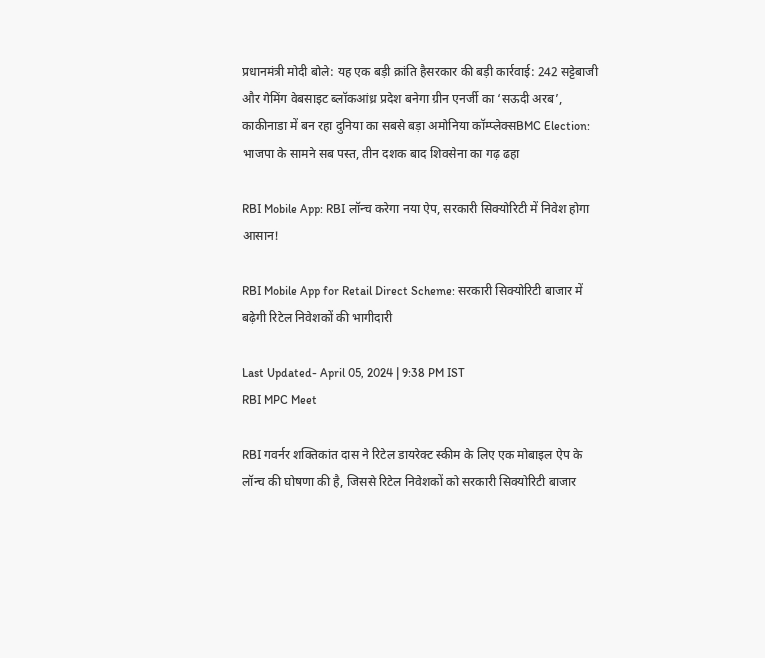प्रधानमंत्री मोदी बोले: यह एक बड़ी क्रांति हैसरकार की बड़ी कार्रवाई: 242 सट्टेबाजी और गेमिंग वेबसाइट ब्लॉकआंध्र प्रदेश बनेगा ग्रीन एनर्जी का ‘सऊदी अरब’, काकीनाडा में बन रहा दुनिया का सबसे बड़ा अमोनिया कॉम्प्लेक्सBMC Election: भाजपा के सामने सब पस्त, तीन दशक बाद शिवसेना का गढ़ ढहा

RBI Mobile App: RBI लॉन्च करेगा नया ऐप, सरकारी सिक्योरिटी में निवेश होगा आसान!

RBI Mobile App for Retail Direct Scheme: सरकारी सिक्योरिटी बाजार में बढ़ेगी रिटेल निवेशकों की भागीदारी

Last Updated- April 05, 2024 | 9:38 PM IST
RBI MPC Meet

RBI गवर्नर शक्तिकांत दास ने रिटेल डायरेक्ट स्कीम के लिए एक मोबाइल ऐप के लॉन्च की घोषणा की है, जिससे रिटेल निवेशकों को सरकारी सिक्योरिटी बाजार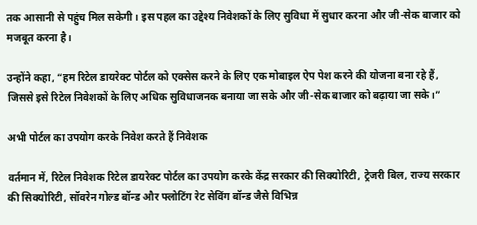तक आसानी से पहुंच मिल सकेगी। इस पहल का उद्देश्य निवेशकों के लिए सुविधा में सुधार करना और जी-सेक बाजार को मजबूत करना है।

उन्होंने कहा, “हम रिटेल डायरेक्ट पोर्टल को एक्सेस करने के लिए एक मोबाइल ऐप पेश करने की योजना बना रहे हैं, जिससे इसे रिटेल निवेशकों के लिए अधिक सुविधाजनक बनाया जा सके और जी-सेक बाजार को बढ़ाया जा सके।”

अभी पोर्टल का उपयोग करके निवेश करते हैं निवेशक

वर्तमान में, रिटेल निवेशक रिटेल डायरेक्ट पोर्टल का उपयोग करके केंद्र सरकार की सिक्योरिटी, ट्रेजरी बिल, राज्य सरकार की सिक्योरिटी, सॉवरेन गोल्ड बॉन्ड और फ्लोटिंग रेट सेविंग बॉन्ड जैसे विभिन्न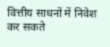वित्तीय साधनों में निवेश कर सकते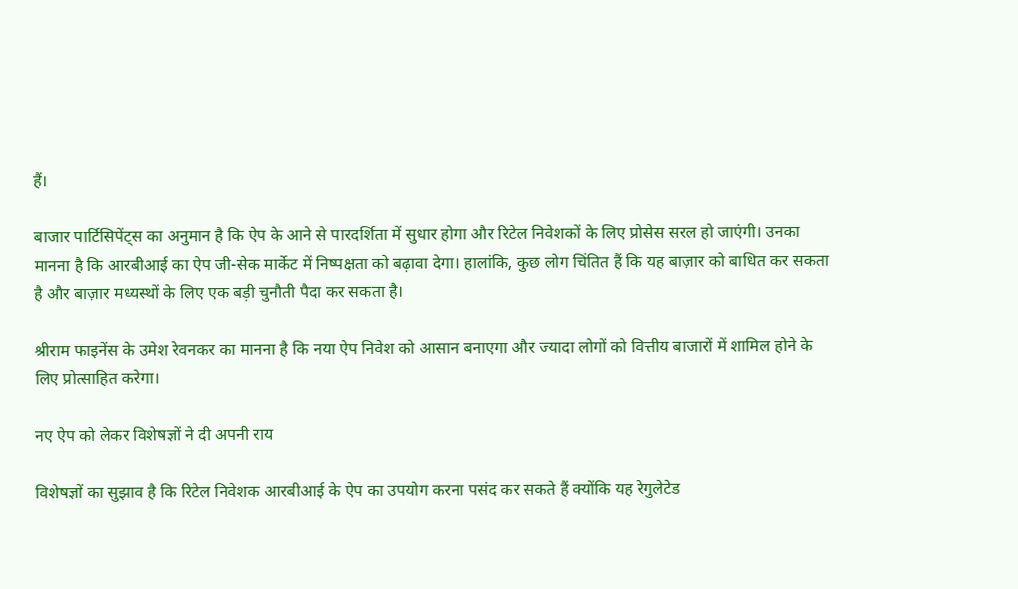हैं।

बाजार पार्टिसिपेंट्स का अनुमान है कि ऐप के आने से पारदर्शिता में सुधार होगा और रिटेल निवेशकों के लिए प्रोसेस सरल हो जाएंगी। उनका मानना है कि आरबीआई का ऐप जी-सेक मार्केट में निष्पक्षता को बढ़ावा देगा। हालांकि, कुछ लोग चिंतित हैं कि यह बाज़ार को बाधित कर सकता है और बाज़ार मध्यस्थों के लिए एक बड़ी चुनौती पैदा कर सकता है।

श्रीराम फाइनेंस के उमेश रेवनकर का मानना है कि नया ऐप निवेश को आसान बनाएगा और ज्यादा लोगों को वित्तीय बाजारों में शामिल होने के लिए प्रोत्साहित करेगा।

नए ऐप को लेकर विशेषज्ञों ने दी अपनी राय

विशेषज्ञों का सुझाव है कि रिटेल निवेशक आरबीआई के ऐप का उपयोग करना पसंद कर सकते हैं क्योंकि यह रेगुलेटेड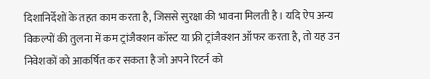दिशानिर्देशों के तहत काम करता है, जिससे सुरक्षा की भावना मिलती है। यदि ऐप अन्य विकल्पों की तुलना में कम ट्रांजैक्शन कॉस्ट या फ्री ट्रांजैक्शन ऑफर करता है, तो यह उन निवेशकों को आकर्षित कर सकता है जो अपने रिटर्न को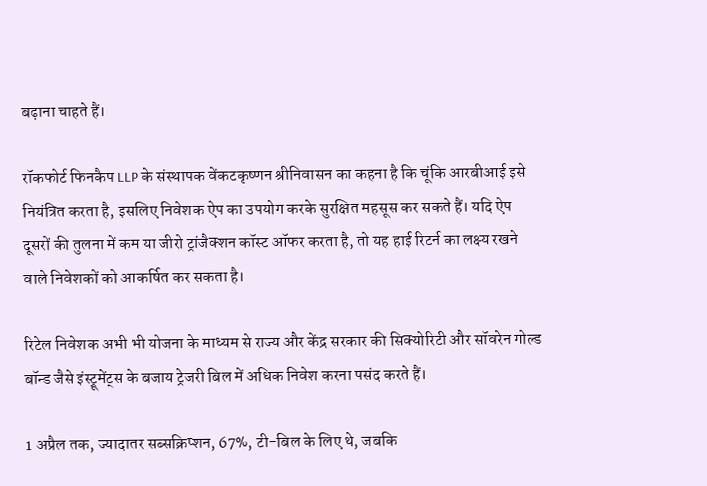बढ़ाना चाहते हैं।

रॉकफोर्ट फिनकैप LLP के संस्थापक वेंकटकृष्णन श्रीनिवासन का कहना है कि चूंकि आरबीआई इसे नियंत्रित करता है, इसलिए निवेशक ऐप का उपयोग करके सुरक्षित महसूस कर सकते हैं। यदि ऐप दूसरों की तुलना में कम या जीरो ट्रांजैक्शन कॉस्ट ऑफर करता है, तो यह हाई रिटर्न का लक्ष्य रखने वाले निवेशकों को आकर्षित कर सकता है।

रिटेल निवेशक अभी भी योजना के माध्यम से राज्य और केंद्र सरकार की सिक्योरिटी और सॉवरेन गोल्ड बॉन्ड जैसे इंस्ट्रूमेंट्स के बजाय ट्रेजरी बिल में अधिक निवेश करना पसंद करते हैं।

1 अप्रैल तक, ज्यादातर सब्सक्रिप्शन, 67%, टी-बिल के लिए थे, जबकि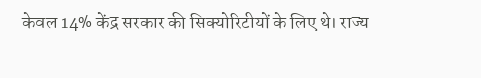केवल 14% केंद्र सरकार की सिक्योरिटीयों के लिए थे। राज्य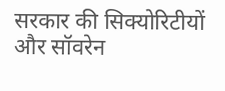सरकार की सिक्योरिटीयों और सॉवरेन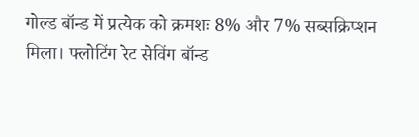गोल्ड बॉन्ड में प्रत्येक को क्रमशः 8% और 7% सब्सक्रिप्शन मिला। फ्लोटिंग रेट सेविंग बॉन्ड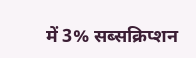में 3% सब्सक्रिप्शन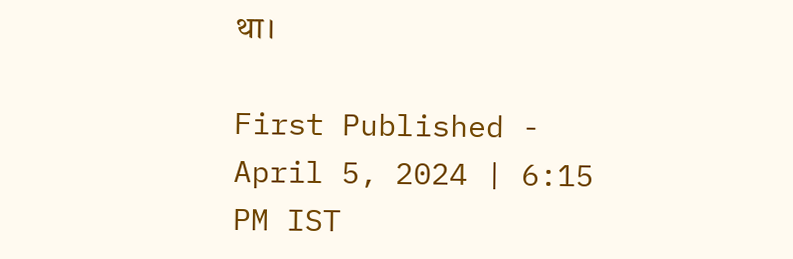था।

First Published - April 5, 2024 | 6:15 PM IST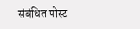संबंधित पोस्ट